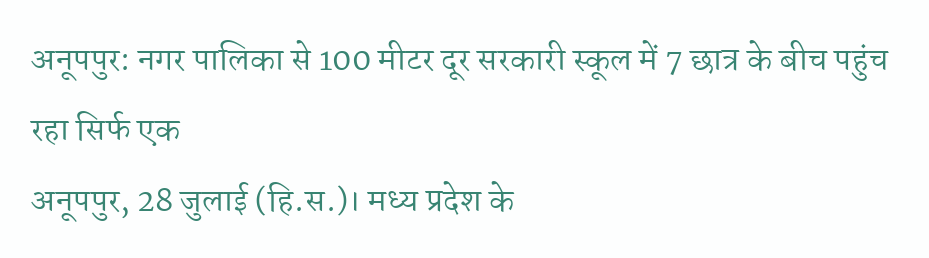अनूपपुर: नगर पालिका से 100 मीटर दूर सरकारी स्कूल में 7 छात्र के बीच पहुंच रहा सिर्फ एक
अनूपपुर, 28 जुलाई (हि.स.)। मध्य प्रदेश के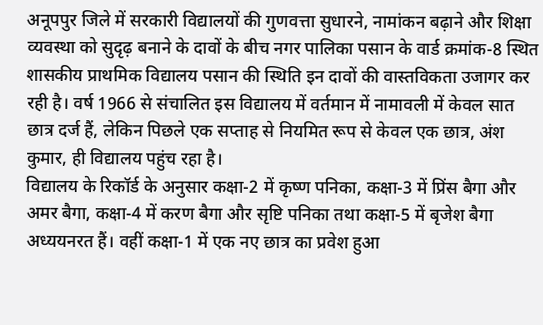अनूपपुर जिले में सरकारी विद्यालयों की गुणवत्ता सुधारने, नामांकन बढ़ाने और शिक्षा व्यवस्था को सुदृढ़ बनाने के दावों के बीच नगर पालिका पसान के वार्ड क्रमांक-8 स्थित शासकीय प्राथमिक विद्यालय पसान की स्थिति इन दावों की वास्तविकता उजागर कर रही है। वर्ष 1966 से संचालित इस विद्यालय में वर्तमान में नामावली में केवल सात छात्र दर्ज हैं, लेकिन पिछले एक सप्ताह से नियमित रूप से केवल एक छात्र, अंश कुमार, ही विद्यालय पहुंच रहा है।
विद्यालय के रिकॉर्ड के अनुसार कक्षा-2 में कृष्ण पनिका, कक्षा-3 में प्रिंस बैगा और अमर बैगा, कक्षा-4 में करण बैगा और सृष्टि पनिका तथा कक्षा-5 में बृजेश बैगा अध्ययनरत हैं। वहीं कक्षा-1 में एक नए छात्र का प्रवेश हुआ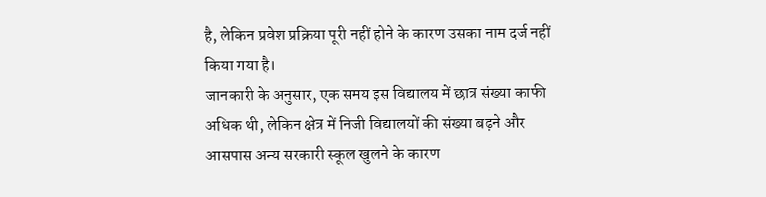है, लेकिन प्रवेश प्रक्रिया पूरी नहीं होने के कारण उसका नाम दर्ज नहीं किया गया है।
जानकारी के अनुसार, एक समय इस विद्यालय में छात्र संख्या काफी अधिक थी, लेकिन क्षेत्र में निजी विद्यालयों की संख्या बढ़ने और आसपास अन्य सरकारी स्कूल खुलने के कारण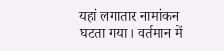यहां लगातार नामांकन घटता गया। वर्तमान में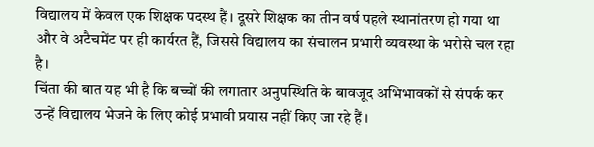विद्यालय में केवल एक शिक्षक पदस्थ हैं। दूसरे शिक्षक का तीन वर्ष पहले स्थानांतरण हो गया था और वे अटैचमेंट पर ही कार्यरत हैं, जिससे विद्यालय का संचालन प्रभारी व्यवस्था के भरोसे चल रहा है।
चिंता की बात यह भी है कि बच्चों की लगातार अनुपस्थिति के बावजूद अभिभावकों से संपर्क कर उन्हें विद्यालय भेजने के लिए कोई प्रभावी प्रयास नहीं किए जा रहे हैं।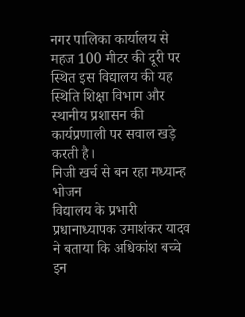नगर पालिका कार्यालय से महज 100 मीटर की दूरी पर स्थित इस विद्यालय की यह स्थिति शिक्षा विभाग और स्थानीय प्रशासन की कार्यप्रणाली पर सवाल खड़े करती है।
निजी खर्च से बन रहा मध्यान्ह भोजन
विद्यालय के प्रभारी प्रधानाध्यापक उमाशंकर यादव ने बताया कि अधिकांश बच्चे इन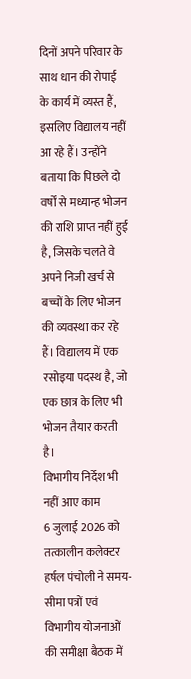दिनों अपने परिवार के साथ धान की रोपाई के कार्य में व्यस्त हैं, इसलिए विद्यालय नहीं आ रहे हैं। उन्होंने बताया कि पिछले दो वर्षों से मध्यान्ह भोजन की राशि प्राप्त नहीं हुई है, जिसके चलते वे अपने निजी खर्च से बच्चों के लिए भोजन की व्यवस्था कर रहे हैं। विद्यालय में एक रसोइया पदस्थ है, जो एक छात्र के लिए भी भोजन तैयार करती है।
विभागीय निर्देश भी नहीं आए काम
6 जुलाई 2026 को तत्कालीन कलेक्टर हर्षल पंचोली ने समय-सीमा पत्रों एवं विभागीय योजनाओं की समीक्षा बैठक में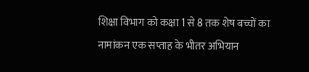शिक्षा विभाग को कक्षा 1 से 8 तक शेष बच्चों का नामांकन एक सप्ताह के भीतर अभियान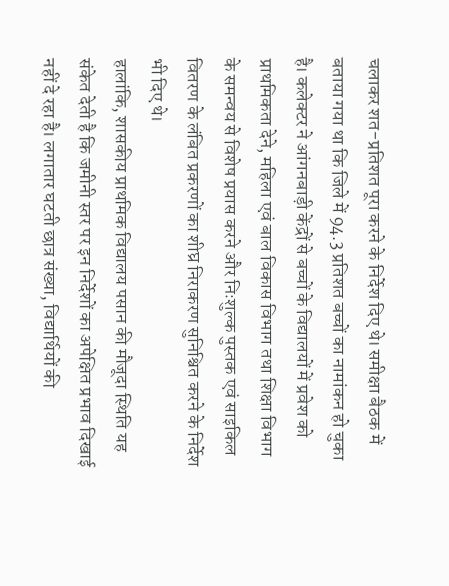चलाकर शत-प्रतिशत पूरा करने के निर्देश दिए थे। समीक्षा बैठक में बताया गया था कि जिले में 94.3 प्रतिशत बच्चों का नामांकन हो चुका है। कलेक्टर ने आंगनबाड़ी केंद्रों से बच्चों के विद्यालयों में प्रवेश को प्राथमिकता देने, महिला एवं बाल विकास विभाग तथा शिक्षा विभाग के समन्वय से विशेष प्रयास करने और निःशुल्क पुस्तक एवं साइकिल वितरण के लंबित प्रकरणों का शीघ्र निराकरण सुनिश्चित करने के निर्देश भी दिए थे।
हालांकि, शासकीय प्राथमिक विद्यालय पसान की मौजूदा स्थिति यह संकेत देती है कि जमीनी स्तर पर इन निर्देशों का अपेक्षित प्रभाव दिखाई नहीं दे रहा है। लगातार घटती छात्र संख्या, विद्यार्थियों की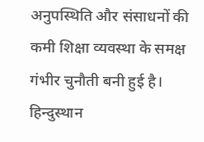अनुपस्थिति और संसाधनों की कमी शिक्षा व्यवस्था के समक्ष गंभीर चुनौती बनी हुई है।
हिन्दुस्थान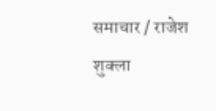समाचार / राजेश शुक्ला